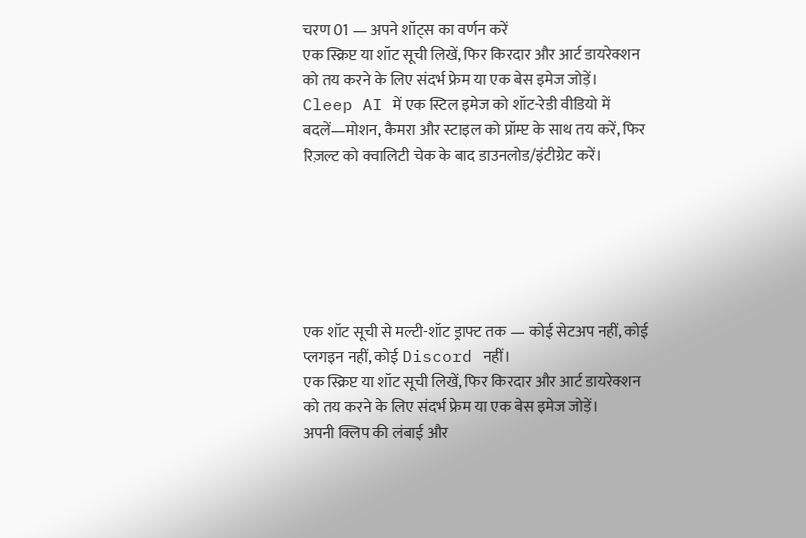चरण 01 — अपने शॉट्स का वर्णन करें
एक स्क्रिप्ट या शॉट सूची लिखें, फिर किरदार और आर्ट डायरेक्शन को तय करने के लिए संदर्भ फ्रेम या एक बेस इमेज जोड़ें।
Cleep AI में एक स्टिल इमेज को शॉट-रेडी वीडियो में बदलें—मोशन, कैमरा और स्टाइल को प्रॉम्प्ट के साथ तय करें, फिर रिज़ल्ट को क्वालिटी चेक के बाद डाउनलोड/इंटीग्रेट करें।






एक शॉट सूची से मल्टी-शॉट ड्राफ्ट तक — कोई सेटअप नहीं, कोई प्लगइन नहीं, कोई Discord नहीं।
एक स्क्रिप्ट या शॉट सूची लिखें, फिर किरदार और आर्ट डायरेक्शन को तय करने के लिए संदर्भ फ्रेम या एक बेस इमेज जोड़ें।
अपनी क्लिप की लंबाई और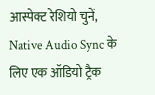आस्पेक्ट रेशियो चुनें, Native Audio Sync के लिए एक ऑडियो ट्रैक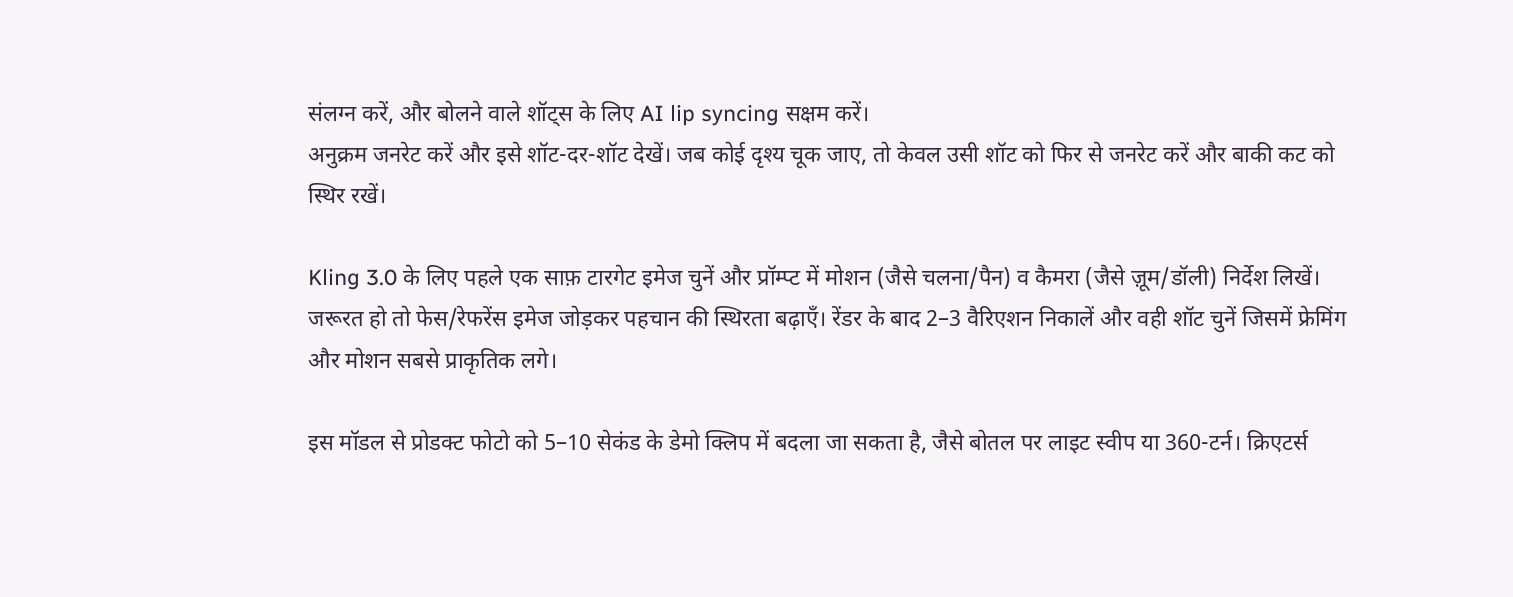संलग्न करें, और बोलने वाले शॉट्स के लिए AI lip syncing सक्षम करें।
अनुक्रम जनरेट करें और इसे शॉट-दर-शॉट देखें। जब कोई दृश्य चूक जाए, तो केवल उसी शॉट को फिर से जनरेट करें और बाकी कट को स्थिर रखें।

Kling 3.0 के लिए पहले एक साफ़ टारगेट इमेज चुनें और प्रॉम्प्ट में मोशन (जैसे चलना/पैन) व कैमरा (जैसे ज़ूम/डॉली) निर्देश लिखें। जरूरत हो तो फेस/रेफरेंस इमेज जोड़कर पहचान की स्थिरता बढ़ाएँ। रेंडर के बाद 2–3 वैरिएशन निकालें और वही शॉट चुनें जिसमें फ्रेमिंग और मोशन सबसे प्राकृतिक लगे।

इस मॉडल से प्रोडक्ट फोटो को 5–10 सेकंड के डेमो क्लिप में बदला जा सकता है, जैसे बोतल पर लाइट स्वीप या 360-टर्न। क्रिएटर्स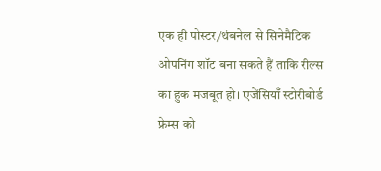एक ही पोस्टर/थंबनेल से सिनेमैटिक ओपनिंग शॉट बना सकते हैं ताकि रील्स का हुक मजबूत हो। एजेंसियाँ स्टोरीबोर्ड फ्रेम्स को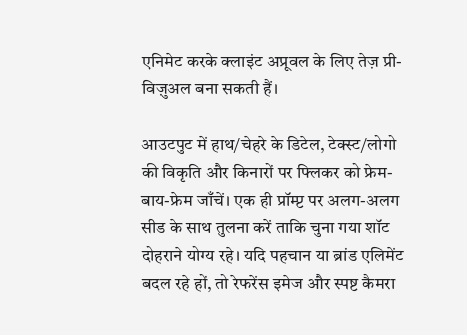एनिमेट करके क्लाइंट अप्रूवल के लिए तेज़ प्री-विज़ुअल बना सकती हैं।

आउटपुट में हाथ/चेहरे के डिटेल, टेक्स्ट/लोगो की विकृति और किनारों पर फ्लिकर को फ्रेम-बाय-फ्रेम जाँचें। एक ही प्रॉम्प्ट पर अलग-अलग सीड के साथ तुलना करें ताकि चुना गया शॉट दोहराने योग्य रहे। यदि पहचान या ब्रांड एलिमेंट बदल रहे हों, तो रेफरेंस इमेज और स्पष्ट कैमरा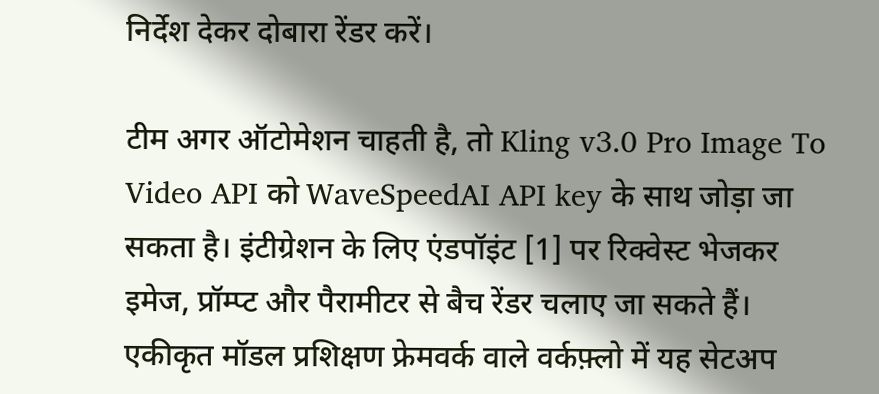निर्देश देकर दोबारा रेंडर करें।

टीम अगर ऑटोमेशन चाहती है, तो Kling v3.0 Pro Image To Video API को WaveSpeedAI API key के साथ जोड़ा जा सकता है। इंटीग्रेशन के लिए एंडपॉइंट [1] पर रिक्वेस्ट भेजकर इमेज, प्रॉम्प्ट और पैरामीटर से बैच रेंडर चलाए जा सकते हैं। एकीकृत मॉडल प्रशिक्षण फ्रेमवर्क वाले वर्कफ़्लो में यह सेटअप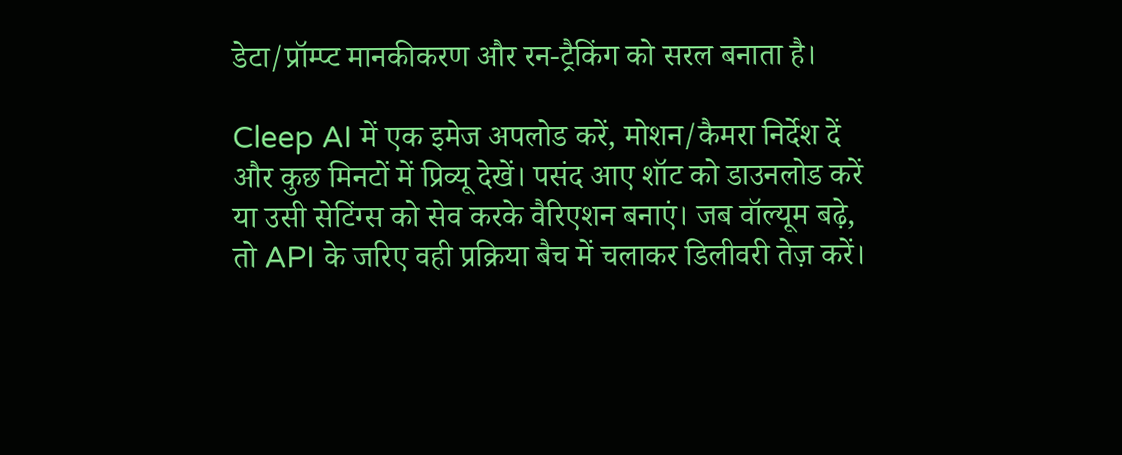डेटा/प्रॉम्प्ट मानकीकरण और रन-ट्रैकिंग को सरल बनाता है।

Cleep AI में एक इमेज अपलोड करें, मोशन/कैमरा निर्देश दें और कुछ मिनटों में प्रिव्यू देखें। पसंद आए शॉट को डाउनलोड करें या उसी सेटिंग्स को सेव करके वैरिएशन बनाएं। जब वॉल्यूम बढ़े, तो API के जरिए वही प्रक्रिया बैच में चलाकर डिलीवरी तेज़ करें।